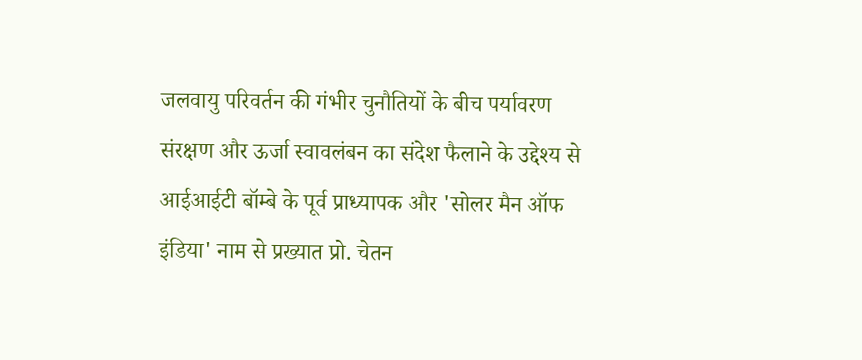जलवायु परिवर्तन की गंभीर चुनौतियों के बीच पर्यावरण संरक्षण और ऊर्जा स्वावलंबन का संदेश फैलाने के उद्देश्य से आईआईटी बॉम्बे के पूर्व प्राध्यापक और 'सोलर मैन ऑफ इंडिया' नाम से प्रख्यात प्रो. चेतन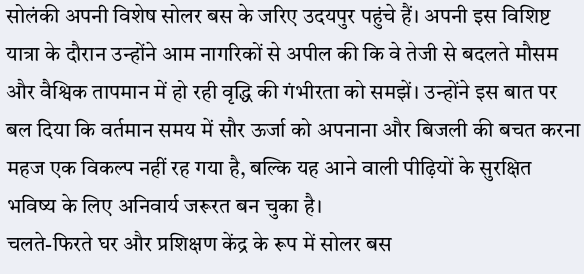सोलंकी अपनी विशेष सोलर बस के जरिए उदयपुर पहुंचे हैं। अपनी इस विशिष्ट यात्रा के दौरान उन्होंने आम नागरिकों से अपील की कि वे तेजी से बदलते मौसम और वैश्विक तापमान में हो रही वृद्धि की गंभीरता को समझें। उन्होंने इस बात पर बल दिया कि वर्तमान समय में सौर ऊर्जा को अपनाना और बिजली की बचत करना महज एक विकल्प नहीं रह गया है, बल्कि यह आने वाली पीढ़ियों के सुरक्षित भविष्य के लिए अनिवार्य जरूरत बन चुका है।
चलते-फिरते घर और प्रशिक्षण केंद्र के रूप में सोलर बस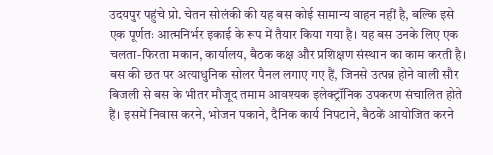उदयपुर पहुंचे प्रो. चेतन सोलंकी की यह बस कोई सामान्य वाहन नहीं है, बल्कि इसे एक पूर्णतः आत्मनिर्भर इकाई के रूप में तैयार किया गया है। यह बस उनके लिए एक चलता-फिरता मकान, कार्यालय, बैठक कक्ष और प्रशिक्षण संस्थान का काम करती है। बस की छत पर अत्याधुनिक सोलर पैनल लगाए गए हैं, जिनसे उत्पन्न होने वाली सौर बिजली से बस के भीतर मौजूद तमाम आवश्यक इलेक्ट्रॉनिक उपकरण संचालित होते हैं। इसमें निवास करने, भोजन पकाने, दैनिक कार्य निपटाने, बैठकें आयोजित करने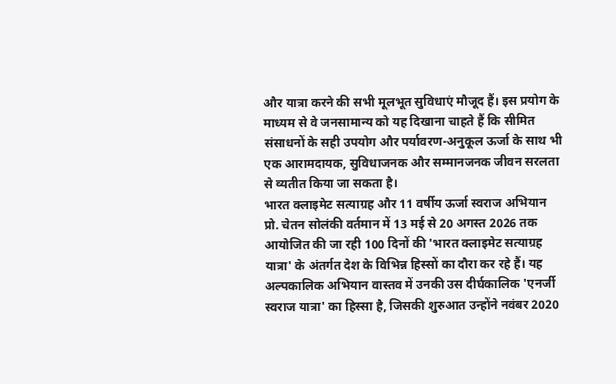और यात्रा करने की सभी मूलभूत सुविधाएं मौजूद हैं। इस प्रयोग के माध्यम से वे जनसामान्य को यह दिखाना चाहते हैं कि सीमित संसाधनों के सही उपयोग और पर्यावरण-अनुकूल ऊर्जा के साथ भी एक आरामदायक, सुविधाजनक और सम्मानजनक जीवन सरलता से व्यतीत किया जा सकता है।
भारत क्लाइमेट सत्याग्रह और 11 वर्षीय ऊर्जा स्वराज अभियान
प्रो. चेतन सोलंकी वर्तमान में 13 मई से 20 अगस्त 2026 तक आयोजित की जा रही 100 दिनों की 'भारत क्लाइमेट सत्याग्रह यात्रा' के अंतर्गत देश के विभिन्न हिस्सों का दौरा कर रहे हैं। यह अल्पकालिक अभियान वास्तव में उनकी उस दीर्घकालिक 'एनर्जी स्वराज यात्रा' का हिस्सा है, जिसकी शुरुआत उन्होंने नवंबर 2020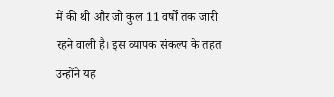में की थी और जो कुल 11 वर्षों तक जारी रहने वाली है। इस व्यापक संकल्प के तहत उन्होंने यह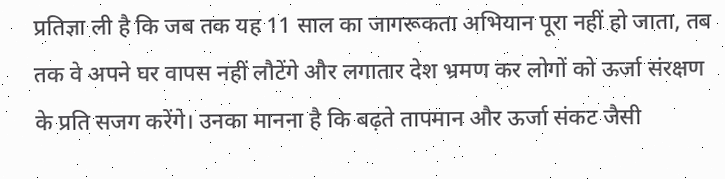प्रतिज्ञा ली है कि जब तक यह 11 साल का जागरूकता अभियान पूरा नहीं हो जाता, तब तक वे अपने घर वापस नहीं लौटेंगे और लगातार देश भ्रमण कर लोगों को ऊर्जा संरक्षण के प्रति सजग करेंगे। उनका मानना है कि बढ़ते तापमान और ऊर्जा संकट जैसी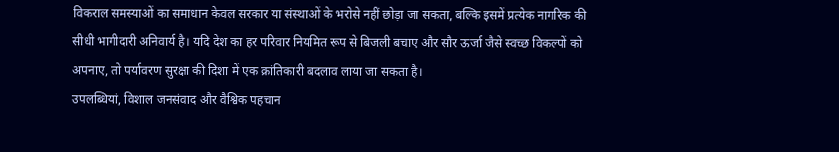विकराल समस्याओं का समाधान केवल सरकार या संस्थाओं के भरोसे नहीं छोड़ा जा सकता, बल्कि इसमें प्रत्येक नागरिक की सीधी भागीदारी अनिवार्य है। यदि देश का हर परिवार नियमित रूप से बिजली बचाए और सौर ऊर्जा जैसे स्वच्छ विकल्पों को अपनाए, तो पर्यावरण सुरक्षा की दिशा में एक क्रांतिकारी बदलाव लाया जा सकता है।
उपलब्धियां, विशाल जनसंवाद और वैश्विक पहचान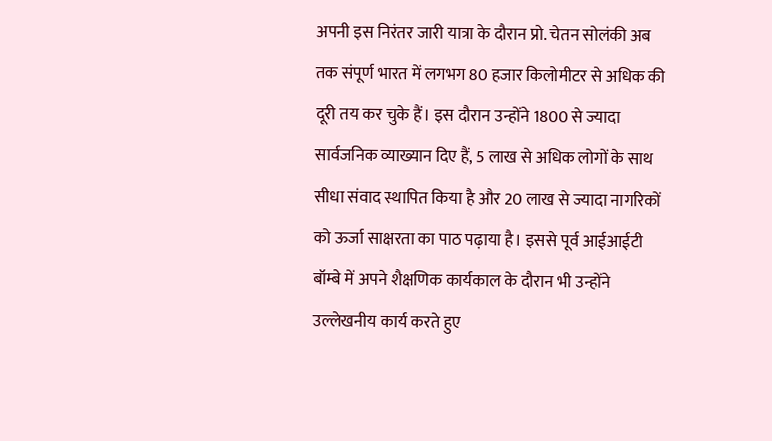अपनी इस निरंतर जारी यात्रा के दौरान प्रो. चेतन सोलंकी अब तक संपूर्ण भारत में लगभग 80 हजार किलोमीटर से अधिक की दूरी तय कर चुके हैं। इस दौरान उन्होंने 1800 से ज्यादा सार्वजनिक व्याख्यान दिए हैं, 5 लाख से अधिक लोगों के साथ सीधा संवाद स्थापित किया है और 20 लाख से ज्यादा नागरिकों को ऊर्जा साक्षरता का पाठ पढ़ाया है। इससे पूर्व आईआईटी बॉम्बे में अपने शैक्षणिक कार्यकाल के दौरान भी उन्होंने उल्लेखनीय कार्य करते हुए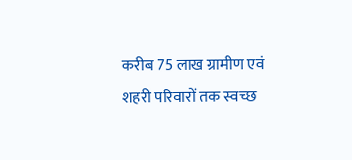करीब 75 लाख ग्रामीण एवं शहरी परिवारों तक स्वच्छ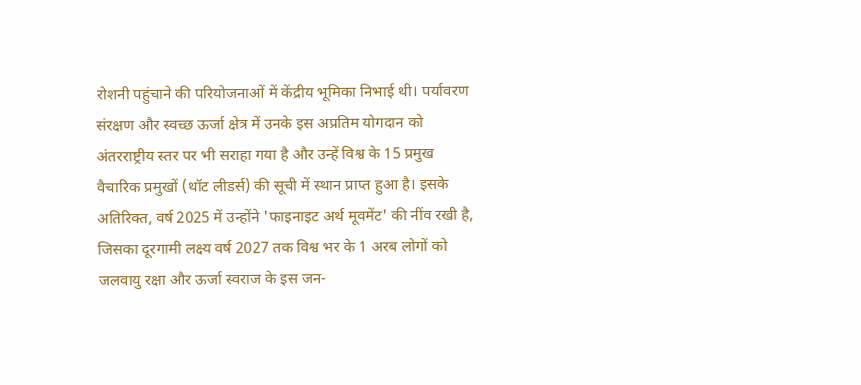रोशनी पहुंचाने की परियोजनाओं में केंद्रीय भूमिका निभाई थी। पर्यावरण संरक्षण और स्वच्छ ऊर्जा क्षेत्र में उनके इस अप्रतिम योगदान को अंतरराष्ट्रीय स्तर पर भी सराहा गया है और उन्हें विश्व के 15 प्रमुख वैचारिक प्रमुखों (थॉट लीडर्स) की सूची में स्थान प्राप्त हुआ है। इसके अतिरिक्त, वर्ष 2025 में उन्होंने 'फाइनाइट अर्थ मूवमेंट' की नींव रखी है, जिसका दूरगामी लक्ष्य वर्ष 2027 तक विश्व भर के 1 अरब लोगों को जलवायु रक्षा और ऊर्जा स्वराज के इस जन-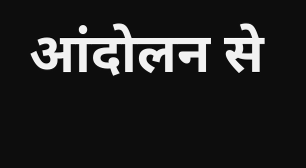आंदोलन से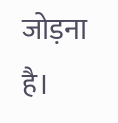जोड़ना है।